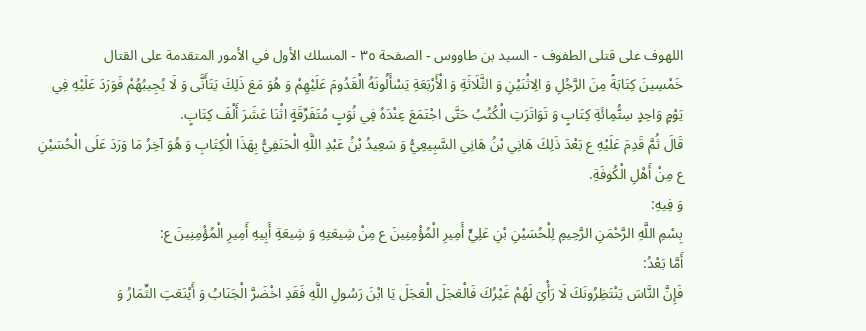اللهوف على قتلى الطفوف - السيد بن طاووس - الصفحة ٣٥ - المسلك الأول في الأمور المتقدمة على القتال
خَمْسِينَ كِتَابَةً مِنَ الرَّجُلِ وَ الِاثْنَيْنِ وَ الثَّلَاثَةِ وَ الْأَرْبَعَةِ يَسْأَلُونَهُ الْقَدُومَ عَلَيْهِمْ وَ هُوَ مَعَ ذَلِكَ يَتَأَنَّى وَ لَا يُجِيبُهُمْ فَوَرَدَ عَلَيْهِ فِي يَوْمٍ وَاحِدٍ سِتُّمِائَةِ كِتَابٍ وَ تَوَاتَرَتِ الْكُتُبُ حَتَّى اجْتَمَعَ عِنْدَهُ فِي نُوَبٍ مُتَفَرِّقَةٍ اثْنَا عَشَرَ أَلْفَ كِتَابٍ.
قَالَ ثُمَّ قَدِمَ عَلَيْهِ ع بَعْدَ ذَلِكَ هَانِي بْنُ هَانِي السَّبِيعِيُّ وَ سَعِيدُ بْنُ عَبْدِ اللَّهِ الْحَنَفِيُّ بِهَذَا الْكِتَابِ وَ هُوَ آخِرُ مَا وَرَدَ عَلَى الْحُسَيْنِ ع مِنْ أَهْلِ الْكُوفَةِ.
وَ فِيهِ:
بِسْمِ اللَّهِ الرَّحْمَنِ الرَّحِيمِ لِلْحُسَيْنِ بْنِ عَلِيٍّ أَمِيرِ الْمُؤْمِنِينَ ع مِنْ شِيعَتِهِ وَ شِيعَةِ أَبِيهِ أَمِيرِ الْمُؤْمِنِينَ ع:
أَمَّا بَعْدُ:
فَإِنَّ النَّاسَ يَنْتَظِرُونَكَ لَا رَأْيَ لَهُمْ غَيْرُكَ فَالْعَجَلَ الْعَجَلَ يَا ابْنَ رَسُولِ اللَّهِ فَقَدِ اخْضَرَّ الْجَنَابُ وَ أَيْنَعَتِ الثِّمَارُ وَ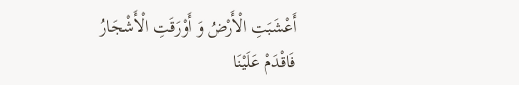أَعْشَبَتِ الْأَرْضُ وَ أَوْرَقَتِ الْأَشْجَارُ فَاقْدَمْ عَلَيْنَا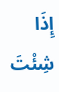إِذَا شِئْتَ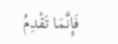فَإِنَّمَا تَقْدِمُ